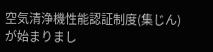空気清浄機性能認証制度(集じん)が始まりまし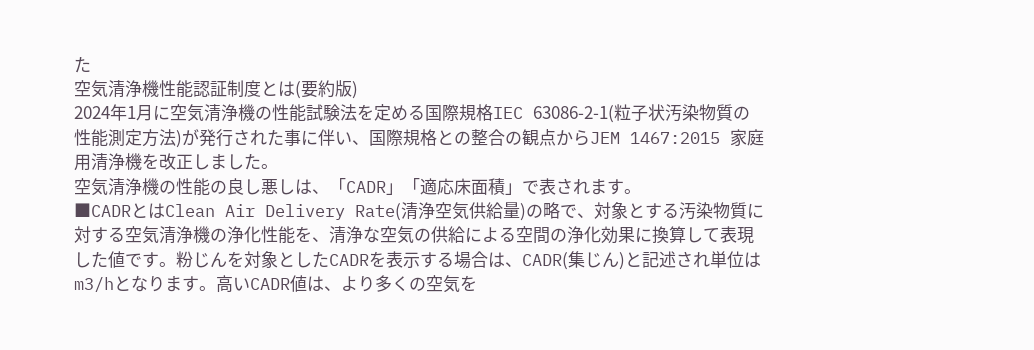た
空気清浄機性能認証制度とは(要約版)
2024年1月に空気清浄機の性能試験法を定める国際規格IEC 63086-2-1(粒子状汚染物質の性能測定方法)が発行された事に伴い、国際規格との整合の観点からJEM 1467:2015 家庭用清浄機を改正しました。
空気清浄機の性能の良し悪しは、「CADR」「適応床面積」で表されます。
■CADRとはClean Air Delivery Rate(清浄空気供給量)の略で、対象とする汚染物質に対する空気清浄機の浄化性能を、清浄な空気の供給による空間の浄化効果に換算して表現した値です。粉じんを対象としたCADRを表示する場合は、CADR(集じん)と記述され単位はm3/hとなります。高いCADR値は、より多くの空気を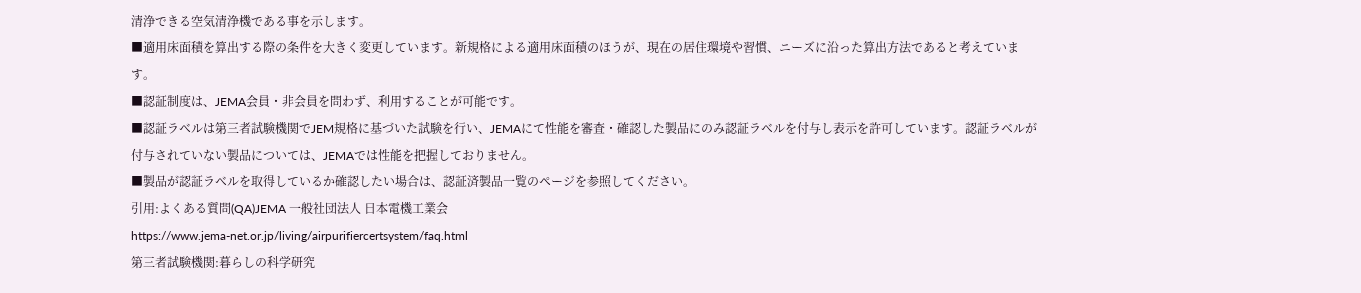清浄できる空気清浄機である事を示します。
■適用床面積を算出する際の条件を大きく変更しています。新規格による適用床面積のほうが、現在の居住環境や習慣、ニーズに沿った算出方法であると考えています。
■認証制度は、JEMA会員・非会員を問わず、利用することが可能です。
■認証ラベルは第三者試験機関でJEM規格に基づいた試験を行い、JEMAにて性能を審査・確認した製品にのみ認証ラベルを付与し表示を許可しています。認証ラベルが付与されていない製品については、JEMAでは性能を把握しておりません。
■製品が認証ラベルを取得しているか確認したい場合は、認証済製品一覧のページを参照してください。
引用:よくある質問(QA)JEMA 一般社団法人 日本電機工業会
https://www.jema-net.or.jp/living/airpurifiercertsystem/faq.html
第三者試験機関:暮らしの科学研究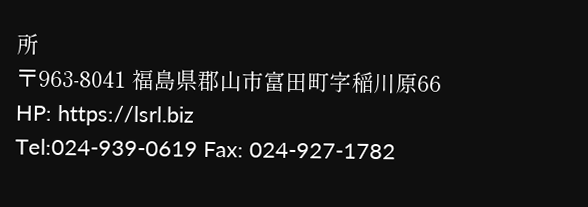所
〒963-8041 福島県郡山市富田町字稲川原66
HP: https://lsrl.biz
Tel:024-939-0619 Fax: 024-927-1782